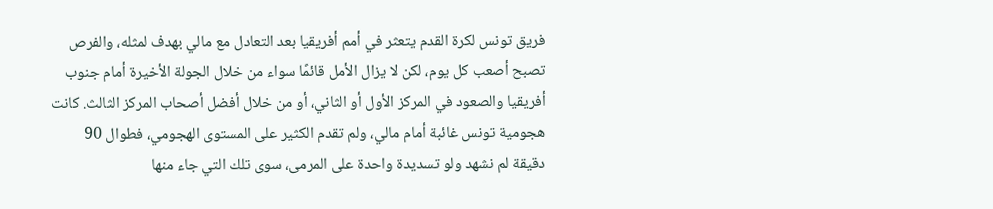فريق تونس لكرة القدم يتعثر في أمم أفريقيا بعد التعادل مع مالي بهدف لمثله، والفرص تصبح أصعب كل يوم، لكن لا يزال الأمل قائمًا سواء من خلال الجولة الأخيرة أمام جنوب أفريقيا والصعود في المركز الأول أو الثاني، أو من خلال أفضل أصحاب المركز الثالث. كانت هجومية تونس غائبة أمام مالي، ولم تقدم الكثير على المستوى الهجومي، فطوال 90 دقيقة لم نشهد ولو تسديدة واحدة على المرمى، سوى تلك التي جاء منها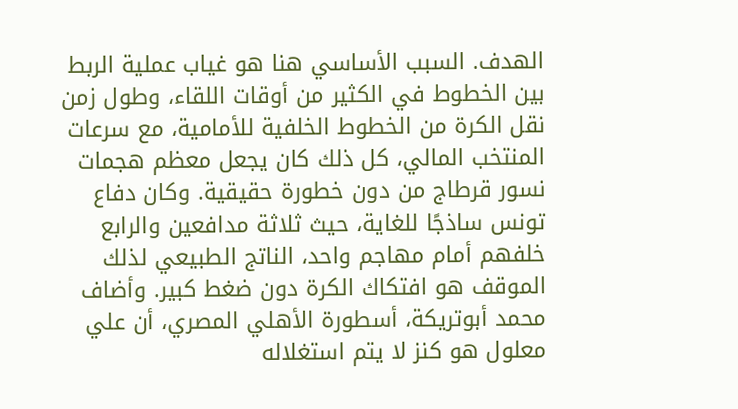الهدف. السبب الأساسي هنا هو غياب عملية الربط بين الخطوط في الكثير من أوقات اللقاء، وطول زمن نقل الكرة من الخطوط الخلفية للأمامية، مع سرعات المنتخب المالي، كل ذلك كان يجعل معظم هجمات نسور قرطاج من دون خطورة حقيقية. وكان دفاع تونس ساذجًا للغاية، حيث ثلاثة مدافعين والرابع خلفهم أمام مهاجم واحد، الناتج الطبيعي لذلك الموقف هو افتكاك الكرة دون ضغط كبير. وأضاف محمد أبوتريكة، أسطورة الأهلي المصري، أن علي معلول هو كنز لا يتم استغلاله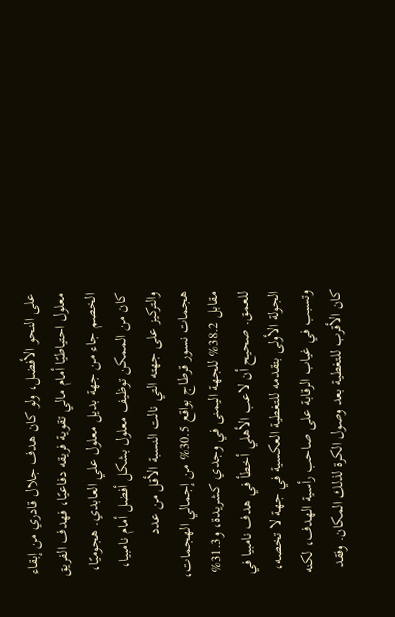على النحو الأفضل، ولو كان هدف جلال قادري من إبقاء معلول احتياطيًا أمام مالي تقوية فريقه دفاعيًا، فهدف الفريق الخصم جاء من جهة بديل معلول علي العابدي. هجوميًا، كان من الممكن توظيف معلول بشكل أفضل أمام نامبيا، والتركيز على جهته التي نالت النسبة الأقل من عدد هجمات نسور قرطاج بواقع 30.5% من إجمالي الهجمات، مقابل 38.2% للجهة اليمنى في وجدي كشريدة، و31.3% للعمق. صحيح أن لاعب الأهلي أخطأ في هدف نامبيا في الجولة الأولى بتقدمه للتغطية العكسية في جهة لا تخصه، وتسبب في غياب الرقابة على صاحب رأسية الهدف، لكنه كان الأقرب للتغطية بعد وصول الكرة لذلك المكان. وفقد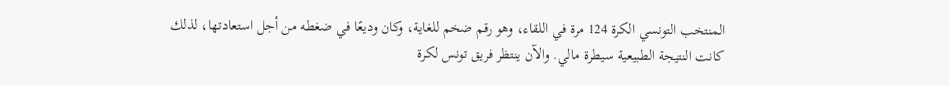المنتخب التونسي الكرة 124 مرة في اللقاء، وهو رقم ضخم للغاية، وكان وديعًا في ضغطه من أجل استعادتها، لذلك كانت النتيجة الطبيعية سيطرة مالي. والآن ينتظر فريق تونس لكرة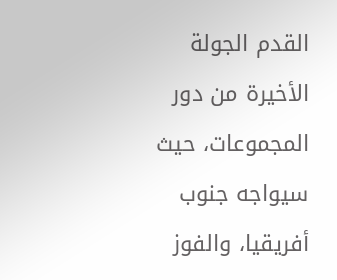القدم الجولة الأخيرة من دور المجموعات، حيث سيواجه جنوب أفريقيا، والفوز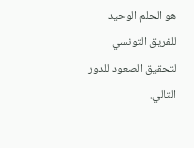هو الحلم الوحيد للفريق التونسي لتحقيق الصعود للدور التالي.